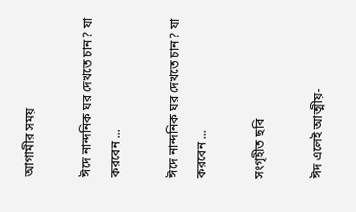আগামীর সময়

ঈদে নান্দনিক ঘর দেখতে চান? যা করবেন ...

ঈদে নান্দনিক ঘর দেখতে চান? যা করবেন ...

সংগৃহীত ছবি

ঈদ এলেই আত্মীয়-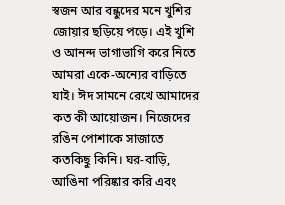স্বজন আর বন্ধুদের মনে খুশির জোয়ার ছড়িয়ে পড়ে। এই খুশি ও আনন্দ ভাগাভাগি করে নিতে আমরা একে-অন্যের বাড়িতে যাই। ঈদ সামনে রেখে আমাদের কত কী আয়োজন। নিজেদের রঙিন পোশাকে সাজাতে কতকিছু কিনি। ঘর-বাড়ি, আঙিনা পরিষ্কার করি এবং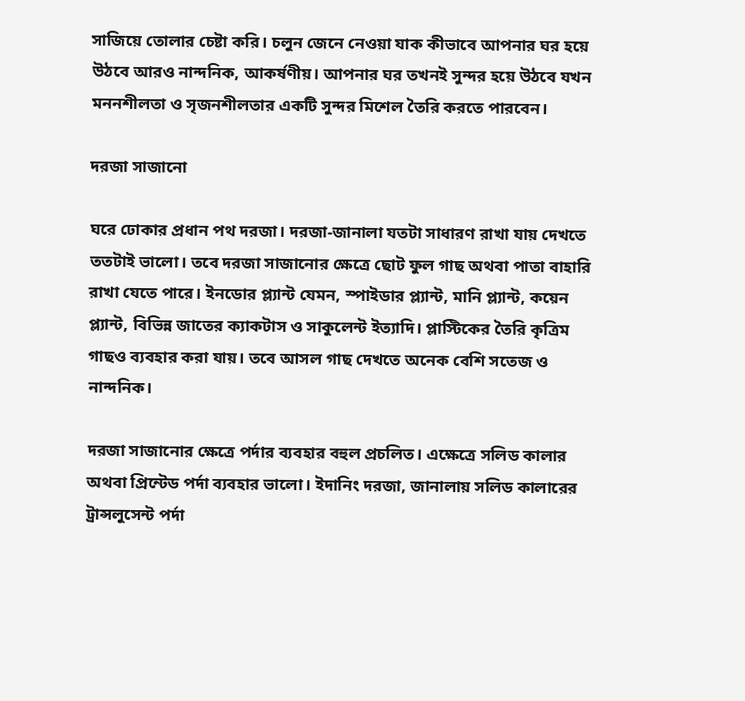সাজিয়ে তোলার চেষ্টা করি। চলুন জেনে নেওয়া যাক কীভাবে আপনার ঘর হয়ে উঠবে আরও নান্দনিক, আকর্ষণীয়। আপনার ঘর তখনই সুন্দর হয়ে উঠবে যখন মননশীলতা ও সৃজনশীলতার একটি সুন্দর মিশেল তৈরি করতে পারবেন।

দরজা সাজানো

ঘরে ঢোকার প্রধান পথ দরজা। দরজা-জানালা যতটা সাধারণ রাখা যায় দেখতে ততটাই ভালো। তবে দরজা সাজানোর ক্ষেত্রে ছোট ফুল গাছ অথবা পাতা বাহারি রাখা যেতে পারে। ইনডোর প্ল্যান্ট যেমন, স্পাইডার প্ল্যান্ট, মানি প্ল্যান্ট, কয়েন প্ল্যান্ট, বিভিন্ন জাতের ক্যাকটাস ও সাকুলেন্ট ইত্যাদি। প্লাস্টিকের তৈরি কৃত্রিম গাছও ব্যবহার করা যায়। তবে আসল গাছ দেখতে অনেক বেশি সতেজ ও নান্দনিক।

দরজা সাজানোর ক্ষেত্রে পর্দার ব্যবহার বহুল প্রচলিত। এক্ষেত্রে সলিড কালার অথবা প্রিন্টেড পর্দা ব্যবহার ভালো। ইদানিং দরজা, জানালায় সলিড কালারের ট্রান্সলুসেন্ট পর্দা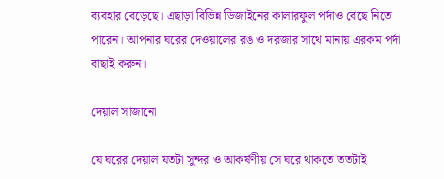ব্যবহার বেড়েছে। এছাড়া বিভিন্ন ডিজাইনের কালারফুল পর্দাও বেছে নিতে পারেন। আপনার ঘরের দেওয়ালের রঙ ও দরজার সাথে মানায় এরকম পর্দা বাছাই করুন।

দেয়াল সাজানো

যে ঘরের দেয়াল যতটা সুন্দর ও আকর্ষণীয় সে ঘরে থাকতে ততটাই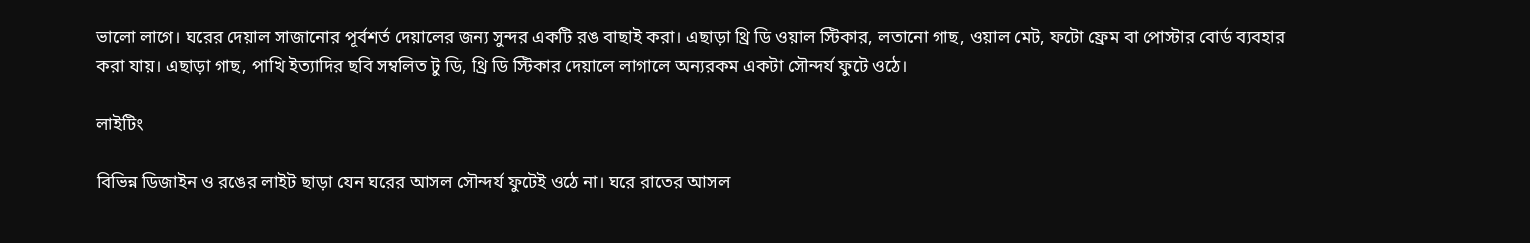ভালো লাগে। ঘরের দেয়াল সাজানোর পূর্বশর্ত দেয়ালের জন্য সুন্দর একটি রঙ বাছাই করা। এছাড়া থ্রি ডি ওয়াল স্টিকার, লতানো গাছ, ওয়াল মেট, ফটো ফ্রেম বা পোস্টার বোর্ড ব্যবহার করা যায়। এছাড়া গাছ, পাখি ইত্যাদির ছবি সম্বলিত টু ডি, থ্রি ডি স্টিকার দেয়ালে লাগালে অন্যরকম একটা সৌন্দর্য ফুটে ওঠে।

লাইটিং

বিভিন্ন ডিজাইন ও রঙের লাইট ছাড়া যেন ঘরের আসল সৌন্দর্য ফুটেই ওঠে না। ঘরে রাতের আসল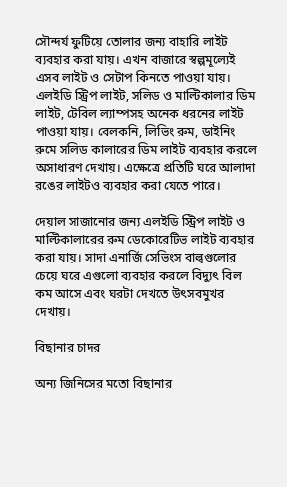সৌন্দর্য ফুটিয়ে তোলার জন্য বাহারি লাইট ব্যবহার করা যায়। এখন বাজারে স্বল্পমূল্যেই এসব লাইট ও সেটাপ কিনতে পাওয়া যায়। এলইডি স্ট্রিপ লাইট, সলিড ও মাল্টিকালার ডিম লাইট, টেবিল ল্যাম্পসহ অনেক ধরনের লাইট পাওয়া যায়। বেলকনি, লিভিং রুম, ডাইনিং রুমে সলিড কালারের ডিম লাইট ব্যবহার করলে অসাধারণ দেখায়। এক্ষেত্রে প্রতিটি ঘরে আলাদা রঙের লাইটও ব্যবহার করা যেতে পারে।

দেয়াল সাজানোর জন্য এলইডি স্ট্রিপ লাইট ও মাল্টিকালারের রুম ডেকোরেটিভ লাইট ব্যবহার করা যায়। সাদা এনার্জি সেভিংস বাল্বগুলোর চেয়ে ঘরে এগুলো ব্যবহার করলে বিদ্যুৎ বিল কম আসে এবং ঘরটা দেখতে উৎসবমুখর দেখায়।

বিছানার চাদর

অন্য জিনিসের মতো বিছানার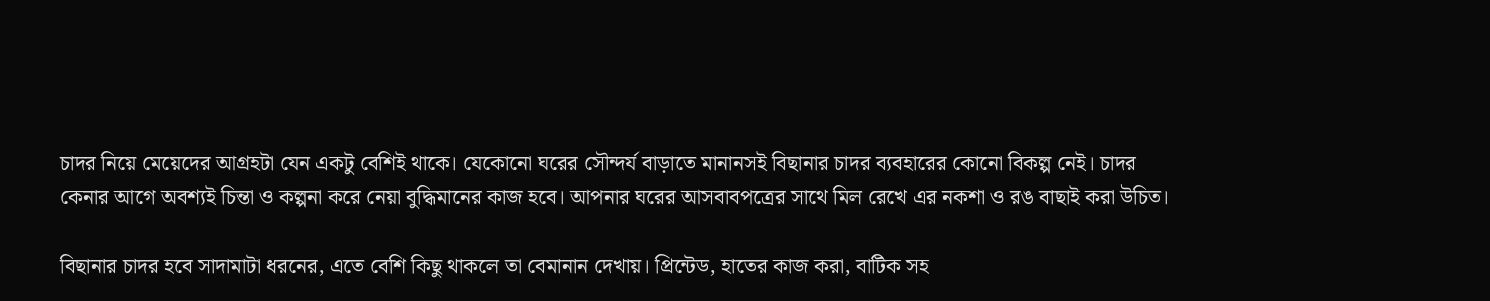চাদর নিয়ে মেয়েদের আগ্রহটা যেন একটু বেশিই থাকে। যেকোনো ঘরের সৌন্দর্য বাড়াতে মানানসই বিছানার চাদর ব্যবহারের কোনো বিকল্প নেই। চাদর কেনার আগে অবশ্যই চিন্তা ও কল্পনা করে নেয়া বুদ্ধিমানের কাজ হবে। আপনার ঘরের আসবাবপত্রের সাথে মিল রেখে এর নকশা ও রঙ বাছাই করা উচিত।

বিছানার চাদর হবে সাদামাটা ধরনের, এতে বেশি কিছু থাকলে তা বেমানান দেখায়। প্রিন্টেড, হাতের কাজ করা, বাটিক সহ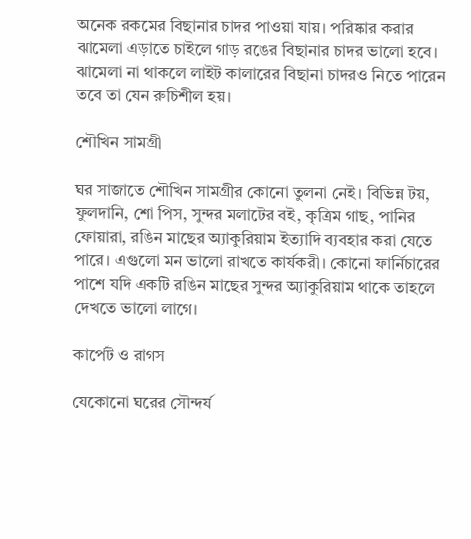অনেক রকমের বিছানার চাদর পাওয়া যায়। পরিষ্কার করার ঝামেলা এড়াতে চাইলে গাড় রঙের বিছানার চাদর ভালো হবে। ঝামেলা না থাকলে লাইট কালারের বিছানা চাদরও নিতে পারেন তবে তা যেন রুচিশীল হয়।

শৌখিন সামগ্রী

ঘর সাজাতে শৌখিন সামগ্রীর কোনো তুলনা নেই। বিভিন্ন টয়, ফুলদানি, শো পিস, সুন্দর মলাটের বই, কৃত্রিম গাছ, পানির ফোয়ারা, রঙিন মাছের অ্যাকুরিয়াম ইত্যাদি ব্যবহার করা যেতে পারে। এগুলো মন ভালো রাখতে কার্যকরী। কোনো ফার্নিচারের পাশে যদি একটি রঙিন মাছের সুন্দর অ্যাকুরিয়াম থাকে তাহলে দেখতে ভালো লাগে।

কার্পেট ও রাগস

যেকোনো ঘরের সৌন্দর্য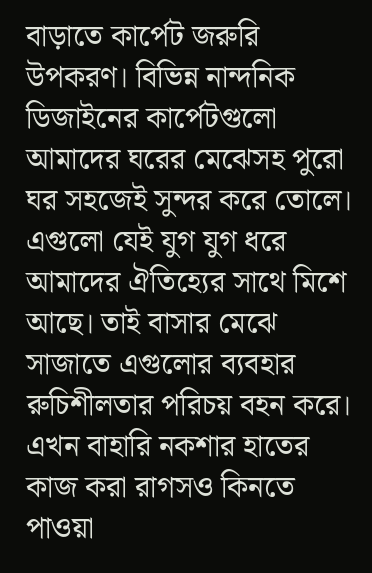বাড়াতে কার্পেট জরুরি উপকরণ। বিভিন্ন নান্দনিক ডিজাইনের কার্পেটগুলো আমাদের ঘরের মেঝেসহ পুরো ঘর সহজেই সুন্দর করে তোলে। এগুলো যেই যুগ যুগ ধরে আমাদের ঐতিহ্যের সাথে মিশে আছে। তাই বাসার মেঝে সাজাতে এগুলোর ব্যবহার রুচিশীলতার পরিচয় বহন করে। এখন বাহারি নকশার হাতের কাজ করা রাগসও কিনতে পাওয়া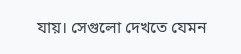যায়। সেগুলো দেখতে যেমন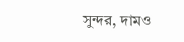সুন্দর, দামও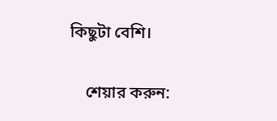কিছুটা বেশি।

    শেয়ার করুন: